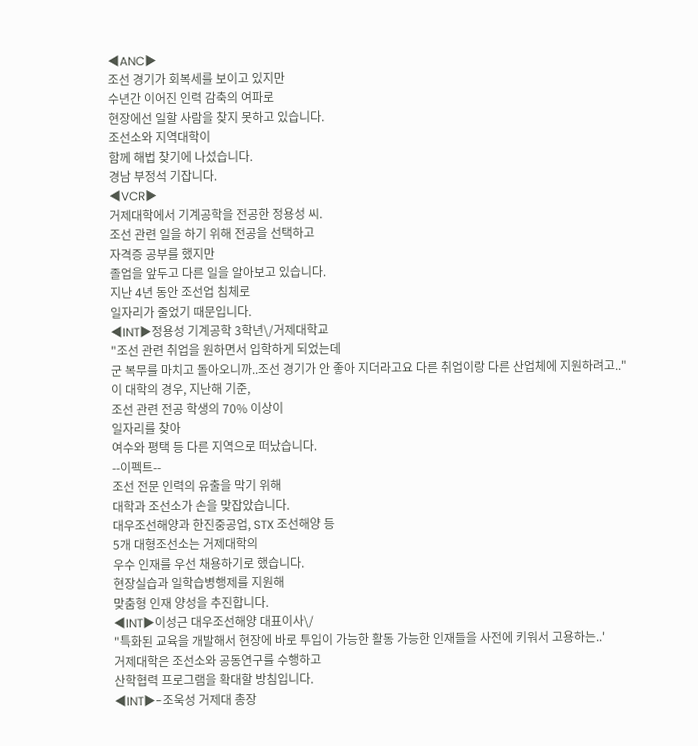◀ANC▶
조선 경기가 회복세를 보이고 있지만
수년간 이어진 인력 감축의 여파로
현장에선 일할 사람을 찾지 못하고 있습니다.
조선소와 지역대학이
함께 해법 찾기에 나섰습니다.
경남 부정석 기잡니다.
◀VCR▶
거제대학에서 기계공학을 전공한 정용성 씨.
조선 관련 일을 하기 위해 전공을 선택하고
자격증 공부를 했지만
졸업을 앞두고 다른 일을 알아보고 있습니다.
지난 4년 동안 조선업 침체로
일자리가 줄었기 때문입니다.
◀INT▶정용성 기계공학 3학년\/거제대학교
"조선 관련 취업을 원하면서 입학하게 되었는데
군 복무를 마치고 돌아오니까..조선 경기가 안 좋아 지더라고요 다른 취업이랑 다른 산업체에 지원하려고.."
이 대학의 경우, 지난해 기준,
조선 관련 전공 학생의 70% 이상이
일자리를 찾아
여수와 평택 등 다른 지역으로 떠났습니다.
--이펙트--
조선 전문 인력의 유출을 막기 위해
대학과 조선소가 손을 맞잡았습니다.
대우조선해양과 한진중공업, STX 조선해양 등
5개 대형조선소는 거제대학의
우수 인재를 우선 채용하기로 했습니다.
현장실습과 일학습병행제를 지원해
맞춤형 인재 양성을 추진합니다.
◀INT▶이성근 대우조선해양 대표이사\/
"특화된 교육을 개발해서 현장에 바로 투입이 가능한 활동 가능한 인재들을 사전에 키워서 고용하는..'
거제대학은 조선소와 공동연구를 수행하고
산학협력 프로그램을 확대할 방침입니다.
◀INT▶-조욱성 거제대 총장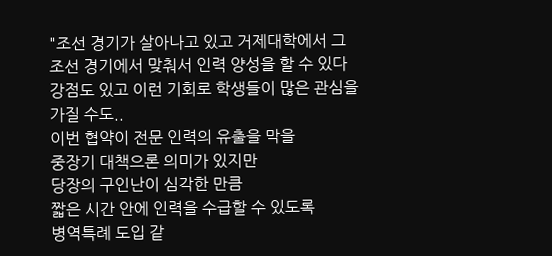"조선 경기가 살아나고 있고 거제대학에서 그 조선 경기에서 맞춰서 인력 양성을 할 수 있다 강점도 있고 이런 기회로 학생들이 많은 관심을 가질 수도..
이번 협약이 전문 인력의 유출을 막을
중장기 대책으론 의미가 있지만
당장의 구인난이 심각한 만큼
짧은 시간 안에 인력을 수급할 수 있도록
병역특례 도입 같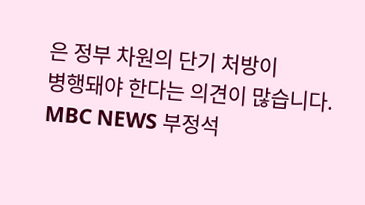은 정부 차원의 단기 처방이
병행돼야 한다는 의견이 많습니다.
MBC NEWS 부정석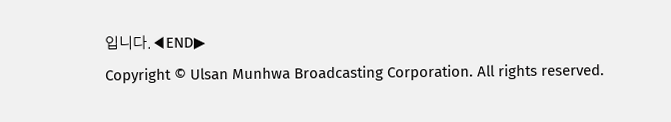입니다.◀END▶
Copyright © Ulsan Munhwa Broadcasting Corporation. All rights reserved.